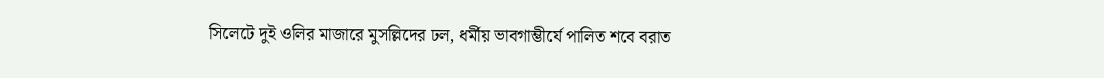সিলেটে দুই ওলির মাজারে মুসল্লিদের ঢল, ধর্মীয় ভাবগাম্ভীর্যে পালিত শবে বরাত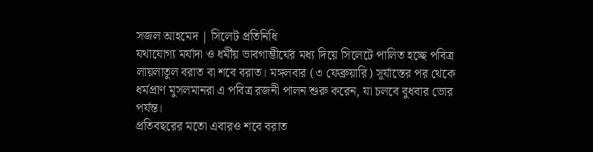সজল আহমেদ | সিলেট প্রতিনিধি
যথাযোগ্য মর্যাদা ও ধর্মীয় ভাবগাম্ভীর্যের মধ্য দিয়ে সিলেটে পালিত হচ্ছে পবিত্র লায়লাতুল বরাত বা শবে বরাত। মঙ্গলবার (৩ ফেব্রুয়ারি) সূর্যাস্তের পর থেকে ধর্মপ্রাণ মুসলমানরা এ পবিত্র রজনী পালন শুরু করেন, যা চলবে বুধবার ভোর পর্যন্ত।
প্রতিবছরের মতো এবারও শবে বরাত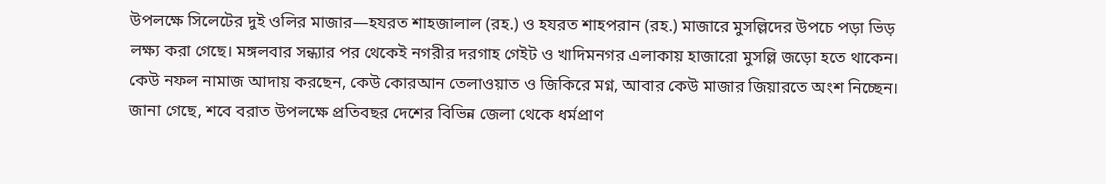উপলক্ষে সিলেটের দুই ওলির মাজার—হযরত শাহজালাল (রহ.) ও হযরত শাহপরান (রহ.) মাজারে মুসল্লিদের উপচে পড়া ভিড় লক্ষ্য করা গেছে। মঙ্গলবার সন্ধ্যার পর থেকেই নগরীর দরগাহ গেইট ও খাদিমনগর এলাকায় হাজারো মুসল্লি জড়ো হতে থাকেন। কেউ নফল নামাজ আদায় করছেন, কেউ কোরআন তেলাওয়াত ও জিকিরে মগ্ন, আবার কেউ মাজার জিয়ারতে অংশ নিচ্ছেন।
জানা গেছে, শবে বরাত উপলক্ষে প্রতিবছর দেশের বিভিন্ন জেলা থেকে ধর্মপ্রাণ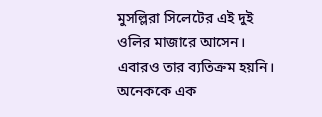মুসল্লিরা সিলেটের এই দুই ওলির মাজারে আসেন। এবারও তার ব্যতিক্রম হয়নি। অনেককে এক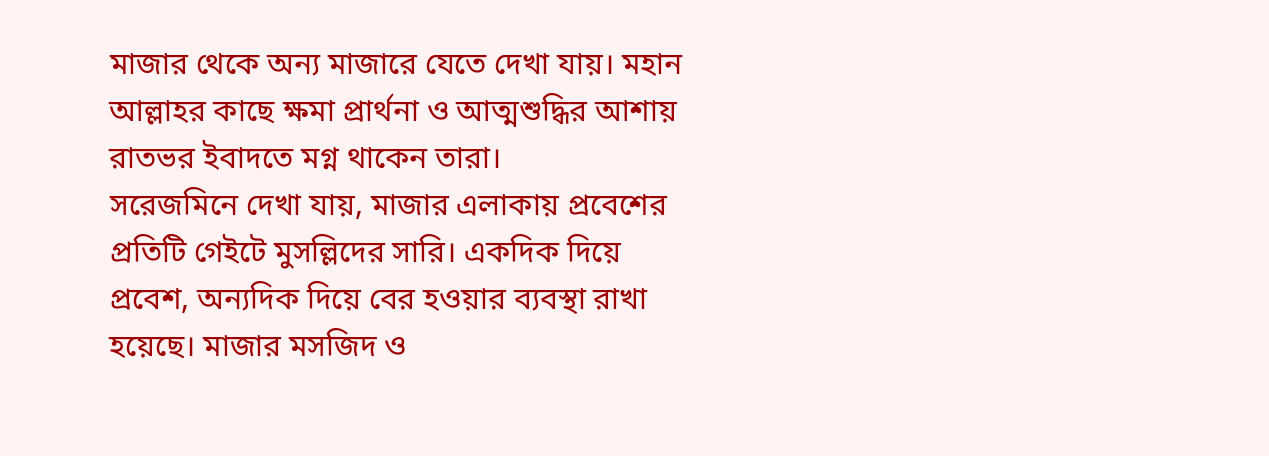মাজার থেকে অন্য মাজারে যেতে দেখা যায়। মহান আল্লাহর কাছে ক্ষমা প্রার্থনা ও আত্মশুদ্ধির আশায় রাতভর ইবাদতে মগ্ন থাকেন তারা।
সরেজমিনে দেখা যায়, মাজার এলাকায় প্রবেশের প্রতিটি গেইটে মুসল্লিদের সারি। একদিক দিয়ে প্রবেশ, অন্যদিক দিয়ে বের হওয়ার ব্যবস্থা রাখা হয়েছে। মাজার মসজিদ ও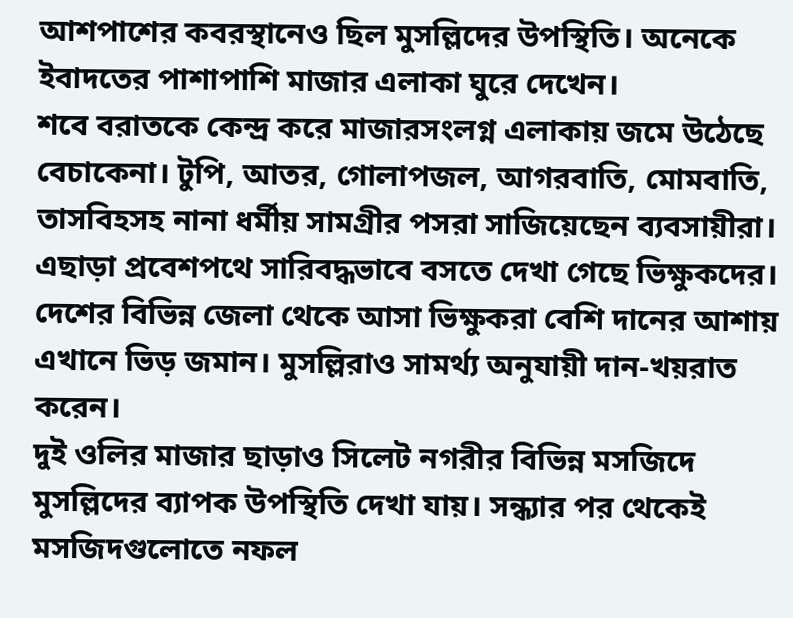আশপাশের কবরস্থানেও ছিল মুসল্লিদের উপস্থিতি। অনেকে ইবাদতের পাশাপাশি মাজার এলাকা ঘুরে দেখেন।
শবে বরাতকে কেন্দ্র করে মাজারসংলগ্ন এলাকায় জমে উঠেছে বেচাকেনা। টুপি, আতর, গোলাপজল, আগরবাতি, মোমবাতি, তাসবিহসহ নানা ধর্মীয় সামগ্রীর পসরা সাজিয়েছেন ব্যবসায়ীরা। এছাড়া প্রবেশপথে সারিবদ্ধভাবে বসতে দেখা গেছে ভিক্ষুকদের। দেশের বিভিন্ন জেলা থেকে আসা ভিক্ষুকরা বেশি দানের আশায় এখানে ভিড় জমান। মুসল্লিরাও সামর্থ্য অনুযায়ী দান-খয়রাত করেন।
দুই ওলির মাজার ছাড়াও সিলেট নগরীর বিভিন্ন মসজিদে মুসল্লিদের ব্যাপক উপস্থিতি দেখা যায়। সন্ধ্যার পর থেকেই মসজিদগুলোতে নফল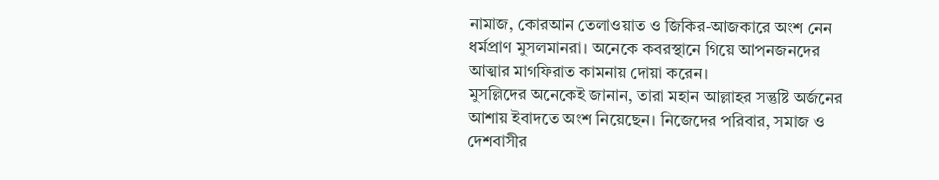নামাজ, কোরআন তেলাওয়াত ও জিকির-আজকারে অংশ নেন ধর্মপ্রাণ মুসলমানরা। অনেকে কবরস্থানে গিয়ে আপনজনদের আত্মার মাগফিরাত কামনায় দোয়া করেন।
মুসল্লিদের অনেকেই জানান, তারা মহান আল্লাহর সন্তুষ্টি অর্জনের আশায় ইবাদতে অংশ নিয়েছেন। নিজেদের পরিবার, সমাজ ও দেশবাসীর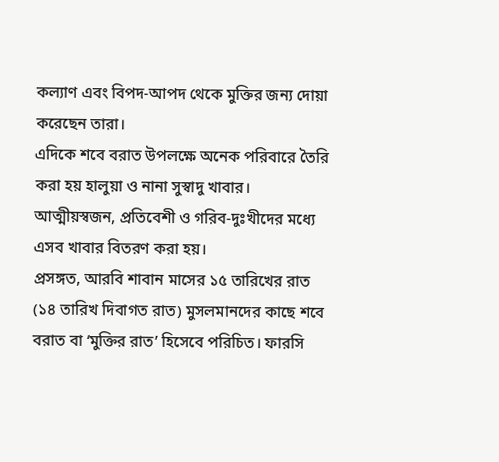কল্যাণ এবং বিপদ-আপদ থেকে মুক্তির জন্য দোয়া করেছেন তারা।
এদিকে শবে বরাত উপলক্ষে অনেক পরিবারে তৈরি করা হয় হালুয়া ও নানা সুস্বাদু খাবার। আত্মীয়স্বজন, প্রতিবেশী ও গরিব-দুঃখীদের মধ্যে এসব খাবার বিতরণ করা হয়।
প্রসঙ্গত, আরবি শাবান মাসের ১৫ তারিখের রাত (১৪ তারিখ দিবাগত রাত) মুসলমানদের কাছে শবে বরাত বা ‘মুক্তির রাত’ হিসেবে পরিচিত। ফারসি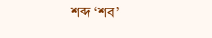শব্দ ‘শব’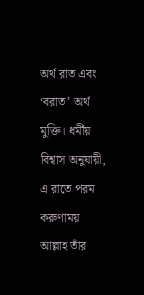অর্থ রাত এবং ‘বরাত’ অর্থ মুক্তি। ধর্মীয় বিশ্বাস অনুযায়ী, এ রাতে পরম করুণাময় আল্লাহ তাঁর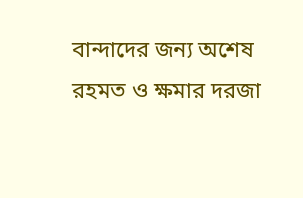বান্দাদের জন্য অশেষ রহমত ও ক্ষমার দরজা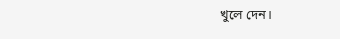খুলে দেন।